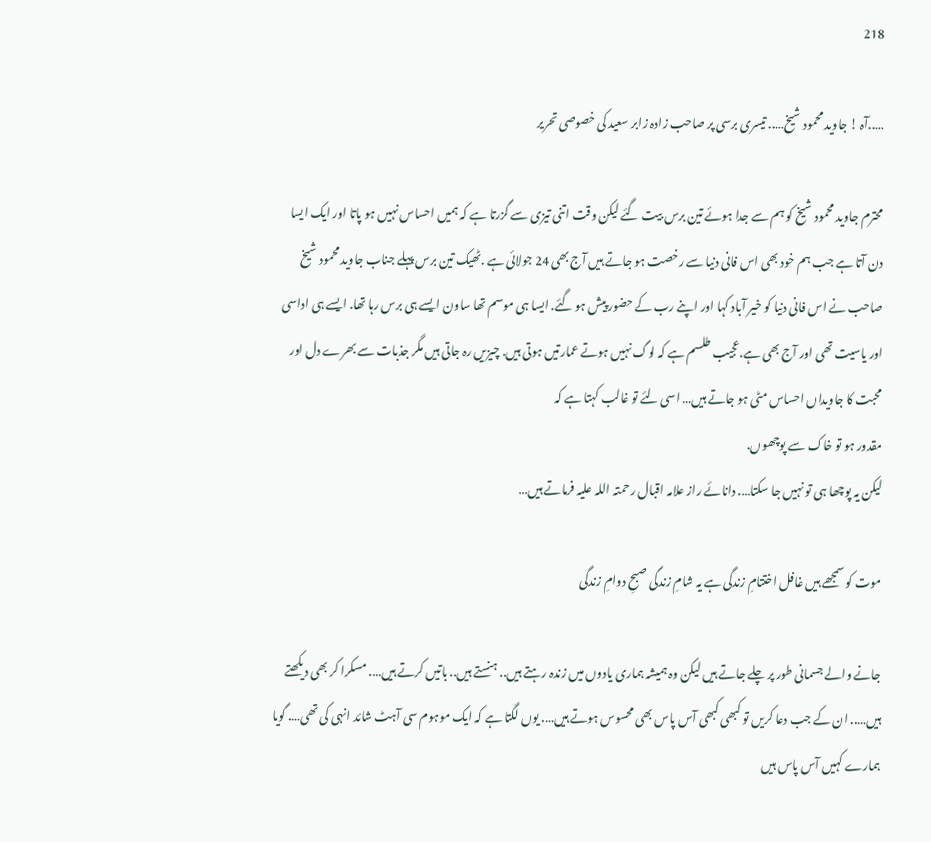218

…..آہ ! جاوید محمود شیخ….. تیسری برسی پر صاحب زادہ زابر سعید کی خصوصی تحریر

محترم جاوید محمود شیخ کو ہم سے جدا ہوئے تین برس بیت گئے لیکن وقت اتنی تیزی سے گزرتا ہے کہ ہمیں احساس نہیں ہو پاتا اور ایک ایسا دن آتا ہے جب ہم خود بھی اس فانی دنیا سے رخصت ہو جاتے ہیں آج بھی 24 جولائی ہے .ٹھیک تین برس پہلے جناب جاوید محمود شیخ صاحب نے اس فانی دنیا کو خیر آباد کہا اور اپنے رب کے حضور پیش ہو گئے. ایسا ہی موسم تھا ساون ایسے ہی برس رہا تھا. ایسے ہی اداسی اور یاسیت تھی اور آج بھی ہے.عجیب طلسم ہے کہ لوگ نہیں ہوتے عمارتیں ہوتی ہیں. چیزیں رہ جاتی ہیں مگر جذبات سے بھرے دل اور محبت کا جاویداں احساس مٹی ہو جاتے ہیں… اسی لئے تو غالب کہتا ہے کہ
مقدور ہو تو خاک سے پوچھوں.
لیکن یہ پوچھا ہی تو نہیں جا سکتا…. دانائے راز علامہ اقبال رحمتہ اللہ علیہ فرماتے ہیں…

موت کو سمجھے ہیں غافل اختتامِ زندگی ہے یہ شامِ زندگی صبحِ دوامِ زندگی

جانے والے جسمانی طور پر چلے جاتے ہیں لیکن وہ ہمیشہ ہماری یادوں میں زندہ رہتے ہیں.. ہنستے ہیں.. باتیں کرتے ہیں…. مسکرا کر بھی دیکھتے ہیں….. ان کے جب دعا کریں تو کبھی کبھی آس پاس بھی محسوس ہوتے ہیں…. یوں لگتا ہے کہ ایک موہوم سی آہٹ شائد انہی کی تھی…. گویا ہمارے کہیں آس پاس ہیں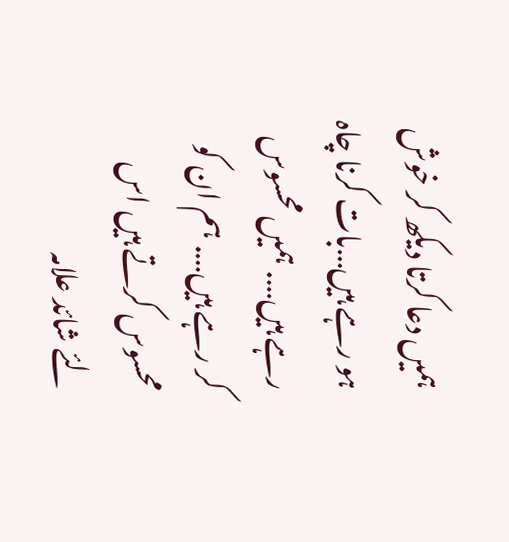ہمیں دعا کرتا دیکھ کر خوش ہو رہے ہیں…بات کرنا چاہ رہے ہیں…. ہمیں محسوس کر رہے ہیں…. ہم ان کو محسوس کرتے ہیں اس لئے شائد علامہ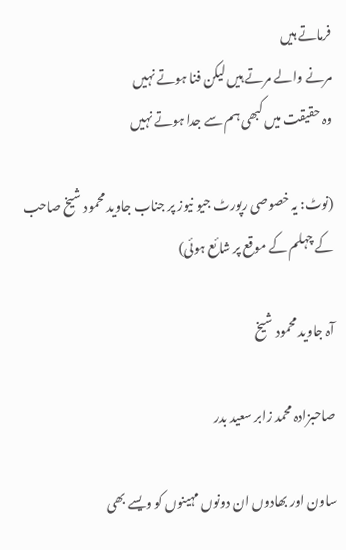فرماتے ہیں
مرنے والے مرتے ہیں لیکن فنا ہوتے نہیں
وہ حقیقت میں کبھی ہم سے جدا ہوتے نہیں

(نوٹ: یہ خصوصی رپورٹ جیو نیوز پر جناب جاوید محمود شیخ صاحب کے چہلم کے موقع پر شائع ہوئی)

آہ جاوید محمود شیخ

صاحبزادہ محمد زابر سعید بدر

ساون اور بھادوں ان دونوں مہینوں کو ویسے بھی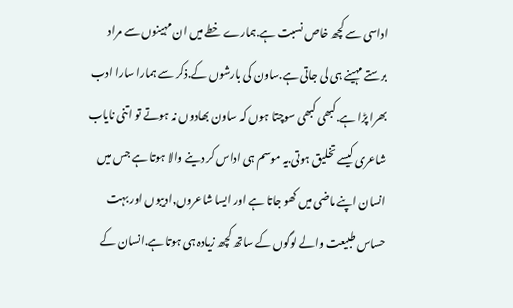اداسی سے کچھ خاص نسبت ہے.ہمارے خطے میں ان مہینوں سے مراد برستے مہینے ہی لی جاتی ہے.ساون کی بارشوں کے.ذکر سے ہمارا سارا ادب بھرا پڑا ہے.کبھی کبھی سوچتا ہوں کہ ساون بھادوں نہ ہوتے تو اتنی نایاب شاعری کیسے تخلیق ہوتی.یہ موسم ہی اداس کر دینے والا ہوتا ہے جس میں انسان اپنے ماضی میں کھو جاتا ہے اور ایسا شاعروں,ادیبوں اور بہت حساس طبیعت والے لوگوں کے ساتھ کچھ زیادہ ہی ہوتا ہے.انسان کے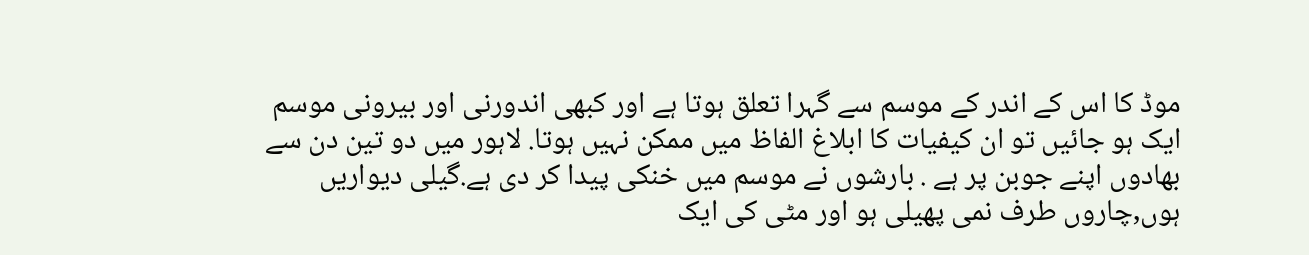موڈ کا اس کے اندر کے موسم سے گہرا تعلق ہوتا ہے اور کبھی اندورنی اور بیرونی موسم ایک ہو جائیں تو ان کیفیات کا ابلاغ الفاظ میں ممکن نہیں ہوتا. لاہور میں دو تین دن سے بھادوں اپنے جوبن پر ہے . بارشوں نے موسم میں خنکی پیدا کر دی ہے.گیلی دیواریں ہوں,چاروں طرف نمی پھیلی ہو اور مٹی کی ایک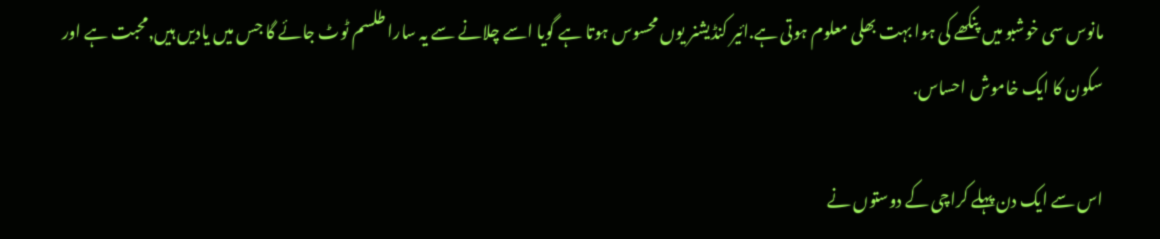مانوس سی خوشبو میں پنکھے کی ہوا بہت بھلی معلوم ہوتی ہے.ائیر کنڈیشنر یوں محسوس ہوتا ہے گویا اسے چلانے سے یہ سارا طلسم ٹوٹ جائے گا جس میں یادیں ہیں,محبت ہے اور سکون کا ایک خاموش احساس.

اس سے ایک دن پہلے کراچی کے دوستوں نے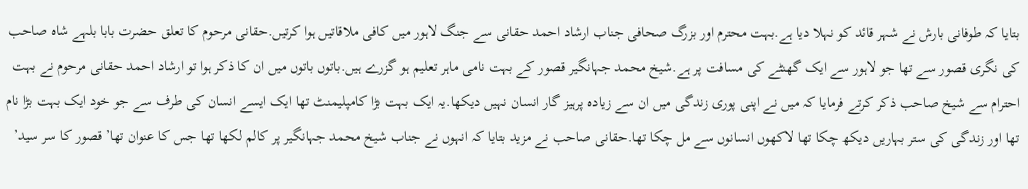بتایا کہ طوفانی بارش نے شہر قائد کو نہلا دیا ہے.بہت محترم اور بزرگ صحافی جناب ارشاد احمد حقانی سے جنگ لاہور میں کافی ملاقاتیں ہوا کرتیں.حقانی مرحوم کا تعلق حضرت بابا بلہے شاہ صاحب کی نگری قصور سے تھا جو لاہور سے ایک گھنٹے کی مسافت پر ہے.شیخ محمد جہانگیر قصور کے بہت نامی ماہر تعلیم ہو گزرے ہیں.باتوں باتوں میں ان کا ذکر ہوا تو ارشاد احمد حقانی مرحوم نے بہت احترام سے شیخ صاحب ذکر کرتے فرمایا کہ میں نے اپنی پوری زندگی میں ان سے زیادہ پرہیز گار انسان نہیں دیکھا.یہ ایک بہت بڑا کامپلیمنٹ تھا ایک ایسے انسان کی طرف سے جو خود ایک بہت بڑا نام تھا اور زندگی کی ستر بہاریں دیکھ چکا تھا لاکھوں انسانوں سے مل چکا تھا.حقانی صاحب نے مزید بتایا کہ انہوں نے جناب شیخ محمد جہانگیر پر کالم لکھا تھا جس کا عنوان تھا’قصور کا سر سید’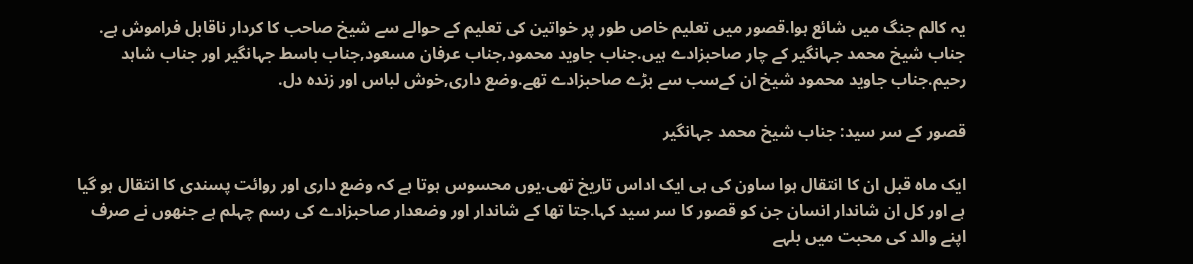یہ کالم جنگ میں شائع ہوا.قصور میں تعلیم خاص طور پر خواتین کی تعلیم کے حوالے سے شیخ صاحب کا کردار ناقابل فراموش ہے. جناب شیخ محمد جہانگیر کے چار صاحبزادے ہیں.جناب جاوید محمود,جناب عرفان مسعود,جناب باسط جہانگیر اور جناب شاہد رحیم.جناب جاوید محمود شیخ ان کےسب سے بڑے صاحبزادے تھے.وضع داری,خوش لباس اور زندہ دل.

قصور کے سر سید: جناب شیخ محمد جہانگیر

ایک ماہ قبل ان کا انتقال ہوا ساون کی ہی ایک اداس تاریخ تھی.یوں محسوس ہوتا ہے کہ وضع داری اور روائت پسندی کا انتقال ہو گیا ہے اور کل ان شاندار انسان جن کو قصور کا سر سید کہا.جتا تھا کے شاندار اور وضعدار صاحبزادے کی رسم چہلم ہے جنھوں نے صرف اپنے والد کی محبت میں بلہے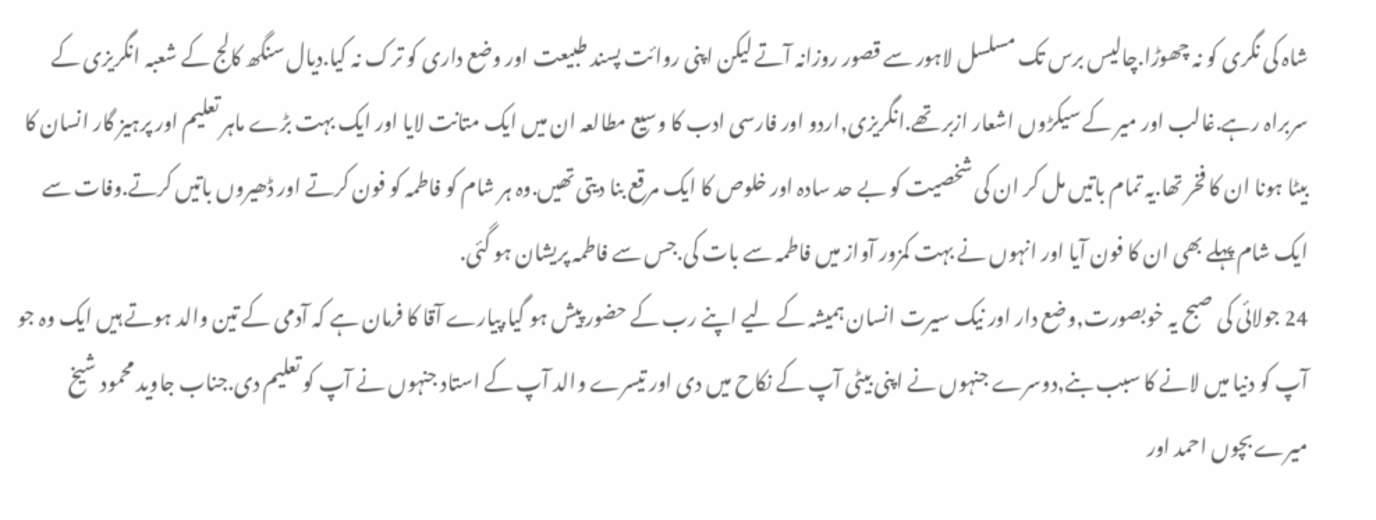شاہ کی نگری کو نہ چھوڑا.چالیس برس تک مسلسل لاہور سے قصور روزانہ آتے لیکن اپنی روائت پسند طبیعت اور وضع داری کو ترک نہ کیا.دیال سنگھ کالج کے شعبہ انگریزی کے سربراہ رہے.غالب اور میر کے سیکڑوں اشعار ازبر تھے.انگریزی,اردو اور فارسی ادب کا وسیع مطالعہ ان میں ایک متانت لایا اور ایک بہت بڑے ماہر تعلیم اور پرہیز گار انسان کا بیٹا ہونا ان کا فخر تھا.یہ تمام باتیں مل کر ان کی شخصیت کو بے حد سادہ اور خلوص کا ایک مرقع بنا دیتی تھیں.وہ ہر شام کو فاطمہ کو فون کرتے اور ڈھیروں باتیں کرتے.وفات سے ایک شام پہلے بھی ان کا فون آیا اور انہوں نے بہت کمزور آواز میں فاطمہ سے بات کی.جس سے فاطمہ پریشان ہو گئی.
24 جولائی کی صبح یہ خوبصورت,وضع دار اور نیک سیرت انسان ہمیشہ کے لیے اپنے رب کے حضور پیش ہو گیا.پیارے آقا کا فرمان ہے کہ آدمی کے تین والد ہوتے ہیں ایک وہ جو آپ کو دنیا میں لانے کا سبب بنے,دوسرے جنہوں نے اپنی بیٹی آپ کے نکاح میں دی اور تیسرے والد آپ کے استاد جنہوں نے آپ کو تعلیم دی.جناب جاوید محمود شیخ میرے بچوں احمد اور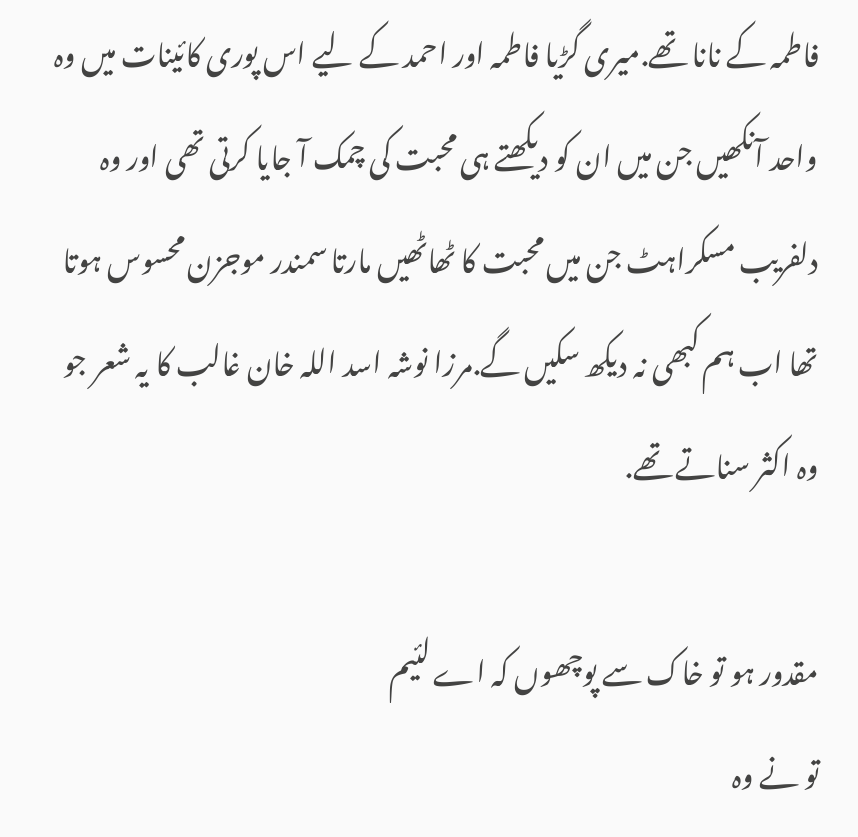فاطمہ کے نانا تھے.میری گڑیا فاطمہ اور احمد کے لیے اس پوری کائینات میں وہ واحد آنکھیں جن میں ان کو دیکھتے ہی محبت کی چمک آ جایا کرتی تھی اور وہ دلفریب مسکراہٹ جن میں محبت کا ٹھاٹھیں مارتا سمندر موجزن محسوس ہوتا تھا اب ہم کبھی نہ دیکھ سکیں گے.مرزا نوشہ اسد اللہ خان غالب کا یہ شعر جو وہ اکثر سناتے تھے.

مقدور ہو تو خاک سے پوچھوں کہ اے لئیم
تو نے وہ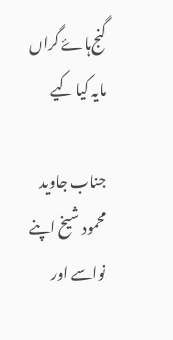گنج‌ہاۓ گراں مایہ کیا کیے

جناب جاوید محمود شیخ اپنے نواسے اور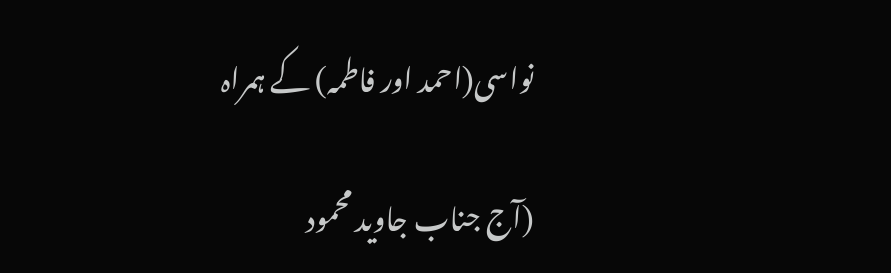نواسی(احمد اور فاطمہ) کے ہمراہ

(آج جناب جاوید محمود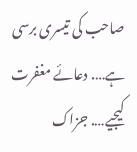صاحب کی تیسری برسی ہے…. دعائے مغفرت کیجیے…. جزاک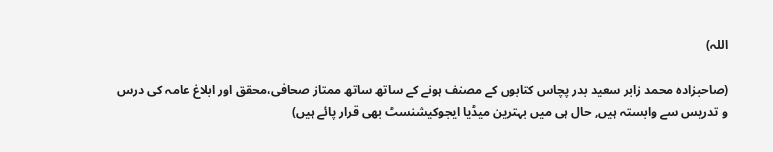اللہ)

(صاحبزادہ محمد زابر سعید بدر پچاس کتابوں کے مصنف ہونے کے ساتھ ساتھ ممتاز صحافی،محقق اور ابلاغ عامہ کی درس و تدریس سے وابستہ ہیں, حال ہی میں بہترین میڈیا ایجوکیشنسٹ بھی قرار پائے ہیں)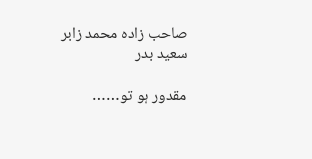صاحب زادہ محمد زابر سعید بدر

مقدور ہو تو……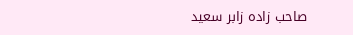صاحب زادہ زابر سعید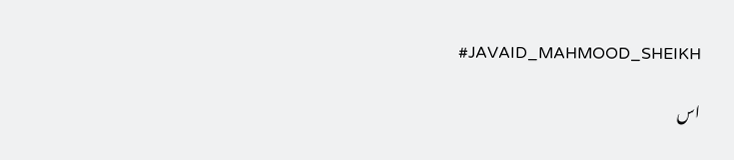#JAVAID_MAHMOOD_SHEIKH

اس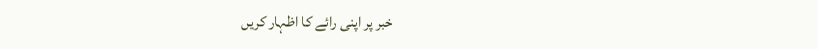خبر پر اپنی رائے کا اظہار کریں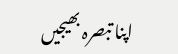اپنا تبصرہ بھیجیں